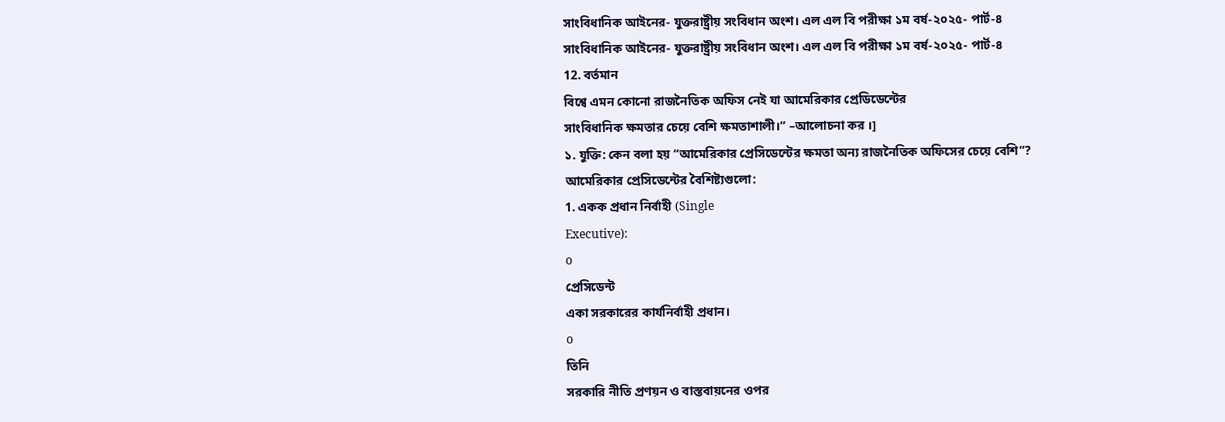সাংবিধানিক আইনের- যুক্তরাষ্ট্রীয় সংবিধান অংশ। এল এল বি পরীক্ষা ১ম বর্ষ-২০২৫- পার্ট-৪
সাংবিধানিক আইনের- যুক্তরাষ্ট্রীয় সংবিধান অংশ। এল এল বি পরীক্ষা ১ম বর্ষ-২০২৫- পার্ট-৪
12. বর্তমান
বিশ্বে এমন কোনো রাজনৈতিক অফিস নেই যা আমেরিকার প্রেডিডেন্টের
সাংবিধানিক ক্ষমতার চেয়ে বেশি ক্ষমতাশালী।” –আলোচনা কর ।]
১. যুক্তি: কেন বলা হয় “আমেরিকার প্রেসিডেন্টের ক্ষমতা অন্য রাজনৈতিক অফিসের চেয়ে বেশি”?
আমেরিকার প্রেসিডেন্টের বৈশিষ্ট্যগুলো:
1. একক প্রধান নির্বাহী (Single
Executive):
o
প্রেসিডেন্ট
একা সরকারের কার্যনির্বাহী প্রধান।
o
তিনি
সরকারি নীতি প্রণয়ন ও বাস্তবায়নের ওপর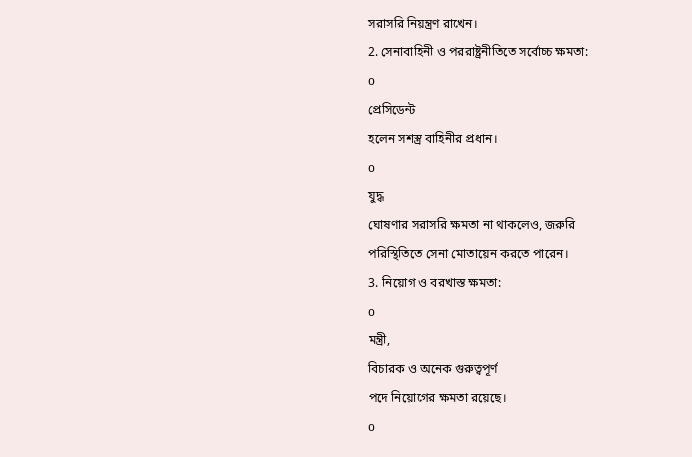সরাসরি নিয়ন্ত্রণ রাখেন।
2. সেনাবাহিনী ও পররাষ্ট্রনীতিতে সর্বোচ্চ ক্ষমতা:
o
প্রেসিডেন্ট
হলেন সশস্ত্র বাহিনীর প্রধান।
o
যুদ্ধ
ঘোষণার সরাসরি ক্ষমতা না থাকলেও, জরুরি
পরিস্থিতিতে সেনা মোতায়েন করতে পারেন।
3. নিয়োগ ও বরখাস্ত ক্ষমতা:
o
মন্ত্রী,
বিচারক ও অনেক গুরুত্বপূর্ণ
পদে নিয়োগের ক্ষমতা রয়েছে।
o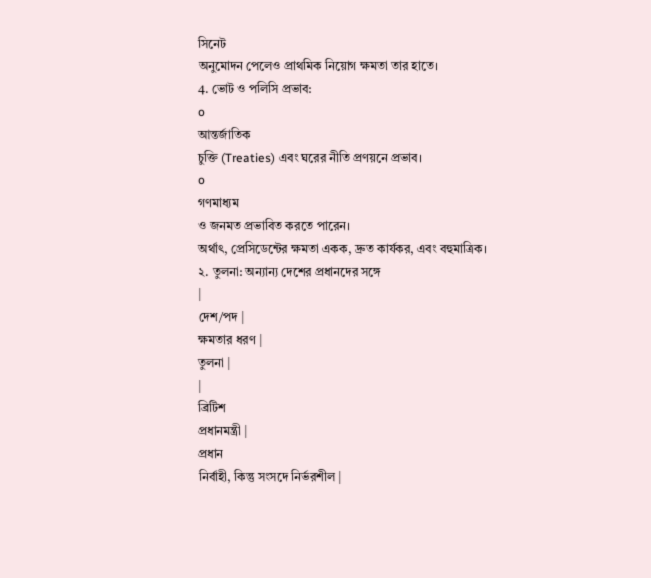সিনেট
অনুমোদন পেলেও প্রাথমিক নিয়োগ ক্ষমতা তার হাতে।
4. ভোট ও পলিসি প্রভাব:
o
আন্তর্জাতিক
চুক্তি (Treaties) এবং ঘরের নীতি প্রণয়নে প্রভাব।
o
গণমাধ্যম
ও জনমত প্রভাবিত করতে পারেন।
অর্থাৎ, প্রেসিডেন্টের ক্ষমতা একক, দ্রুত কার্যকর, এবং বহুমাত্রিক।
২. তুলনা: অন্যান্য দেশের প্রধানদের সঙ্গে
|
দেশ/পদ |
ক্ষমতার ধরণ |
তুলনা |
|
ব্রিটিশ
প্রধানমন্ত্রী |
প্রধান
নির্বাহী, কিন্তু সংসদে নির্ভরশীল |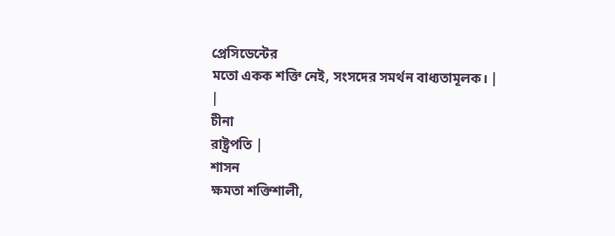প্রেসিডেন্টের
মতো একক শক্তি নেই, সংসদের সমর্থন বাধ্যতামূলক। |
|
চীনা
রাষ্ট্রপতি |
শাসন
ক্ষমতা শক্তিশালী,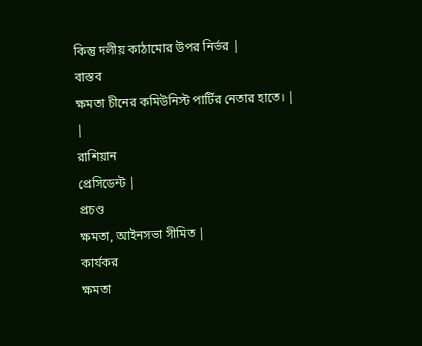কিন্তু দলীয় কাঠামোর উপর নির্ভর |
বাস্তব
ক্ষমতা চীনের কমিউনিস্ট পার্টির নেতার হাতে। |
|
রাশিয়ান
প্রেসিডেন্ট |
প্রচণ্ড
ক্ষমতা, আইনসভা সীমিত |
কার্যকর
ক্ষমতা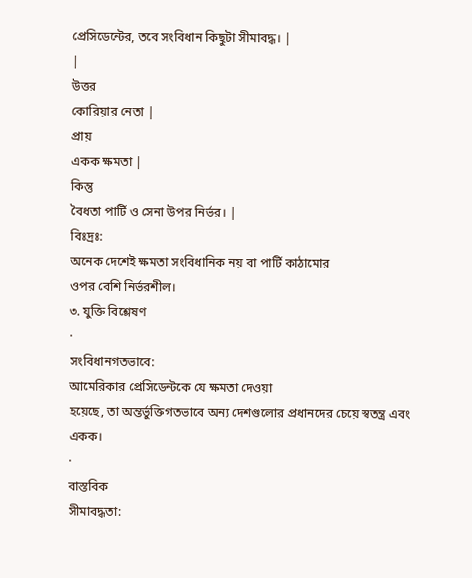প্রেসিডেন্টের, তবে সংবিধান কিছুটা সীমাবদ্ধ। |
|
উত্তর
কোরিয়ার নেতা |
প্রায়
একক ক্ষমতা |
কিন্তু
বৈধতা পার্টি ও সেনা উপর নির্ভর। |
বিঃদ্রঃ:
অনেক দেশেই ক্ষমতা সংবিধানিক নয় বা পার্টি কাঠামোর
ওপর বেশি নির্ভরশীল।
৩. যুক্তি বিশ্লেষণ
·
সংবিধানগতভাবে:
আমেরিকার প্রেসিডেন্টকে যে ক্ষমতা দেওয়া
হয়েছে, তা অন্তর্ভুক্তিগতভাবে অন্য দেশগুলোর প্রধানদের চেয়ে স্বতন্ত্র এবং একক।
·
বাস্তবিক
সীমাবদ্ধতা: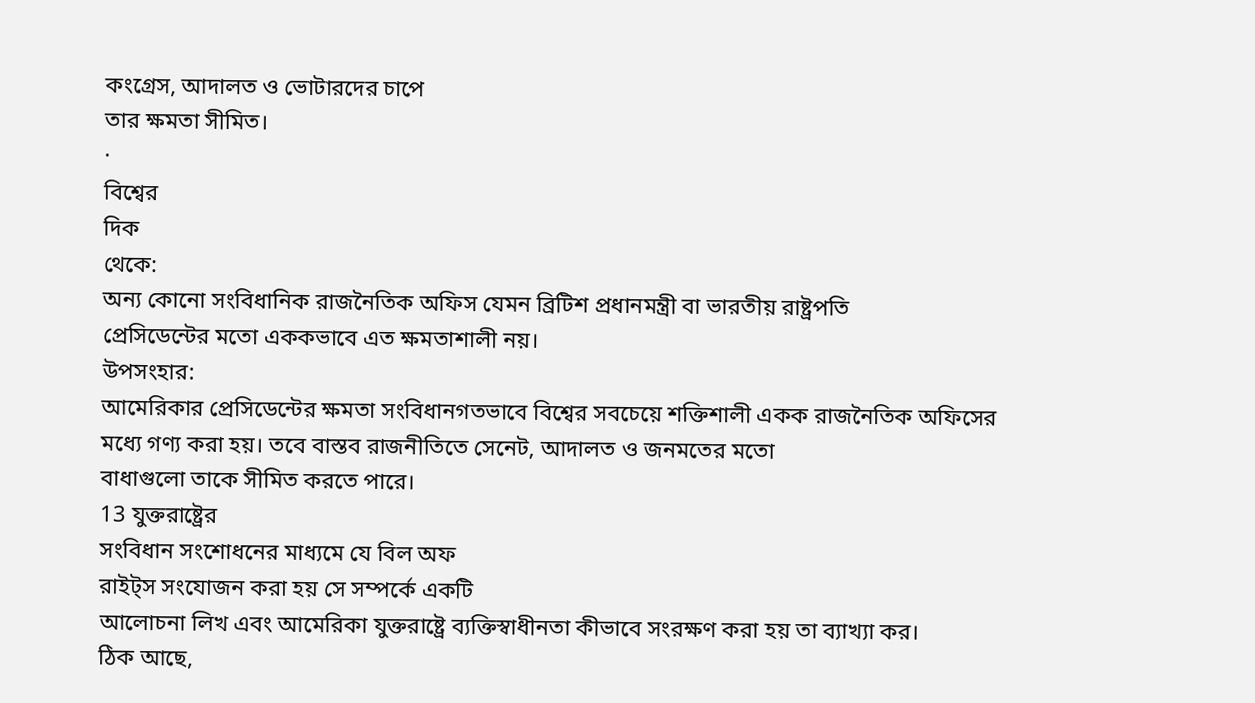কংগ্রেস, আদালত ও ভোটারদের চাপে
তার ক্ষমতা সীমিত।
·
বিশ্বের
দিক
থেকে:
অন্য কোনো সংবিধানিক রাজনৈতিক অফিস যেমন ব্রিটিশ প্রধানমন্ত্রী বা ভারতীয় রাষ্ট্রপতি
প্রেসিডেন্টের মতো এককভাবে এত ক্ষমতাশালী নয়।
উপসংহার:
আমেরিকার প্রেসিডেন্টের ক্ষমতা সংবিধানগতভাবে বিশ্বের সবচেয়ে শক্তিশালী একক রাজনৈতিক অফিসের মধ্যে গণ্য করা হয়। তবে বাস্তব রাজনীতিতে সেনেট, আদালত ও জনমতের মতো
বাধাগুলো তাকে সীমিত করতে পারে।
13 যুক্তরাষ্ট্রের
সংবিধান সংশোধনের মাধ্যমে যে বিল অফ
রাইট্স সংযোজন করা হয় সে সম্পর্কে একটি
আলোচনা লিখ এবং আমেরিকা যুক্তরাষ্ট্রে ব্যক্তিস্বাধীনতা কীভাবে সংরক্ষণ করা হয় তা ব্যাখ্যা কর।
ঠিক আছে,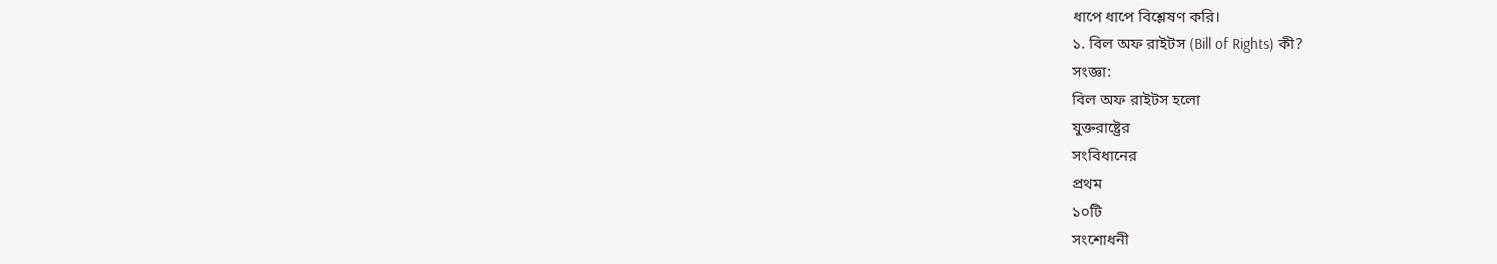ধাপে ধাপে বিশ্লেষণ করি।
১. বিল অফ রাইটস (Bill of Rights) কী?
সংজ্ঞা:
বিল অফ রাইটস হলো
যুক্তরাষ্ট্রের
সংবিধানের
প্রথম
১০টি
সংশোধনী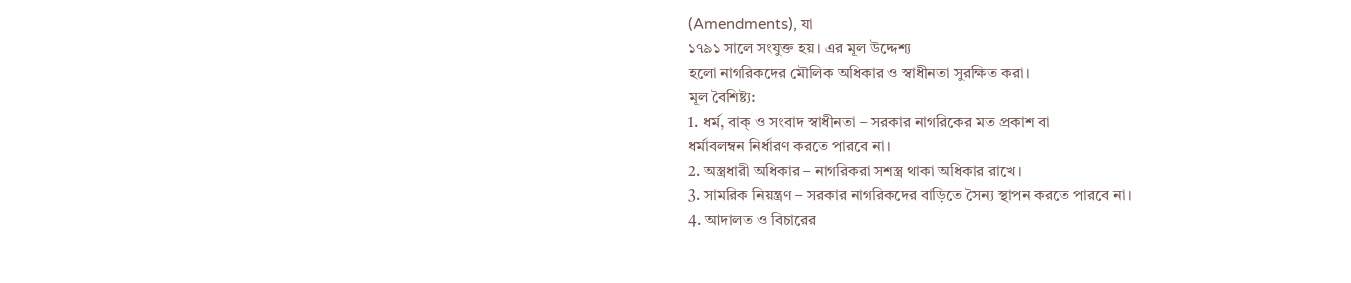(Amendments), যা
১৭৯১ সালে সংযুক্ত হয়। এর মূল উদ্দেশ্য
হলো নাগরিকদের মৌলিক অধিকার ও স্বাধীনতা সুরক্ষিত করা।
মূল বৈশিষ্ট্য:
1. ধর্ম, বাক্ ও সংবাদ স্বাধীনতা – সরকার নাগরিকের মত প্রকাশ বা
ধর্মাবলম্বন নির্ধারণ করতে পারবে না।
2. অস্ত্রধারী অধিকার – নাগরিকরা সশস্ত্র থাকা অধিকার রাখে।
3. সামরিক নিয়ন্ত্রণ – সরকার নাগরিকদের বাড়িতে সৈন্য স্থাপন করতে পারবে না।
4. আদালত ও বিচারের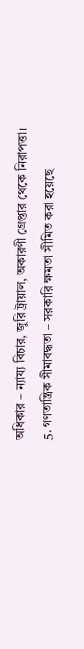অধিকার – ন্যায্য বিচার, জুরি ট্রায়াল, অকারণী গ্রেপ্তার থেকে নিরাপত্তা।
5. গণতান্ত্রিক সীমাবদ্ধতা – সরকারি ক্ষমতা সীমিত করা হয়েছে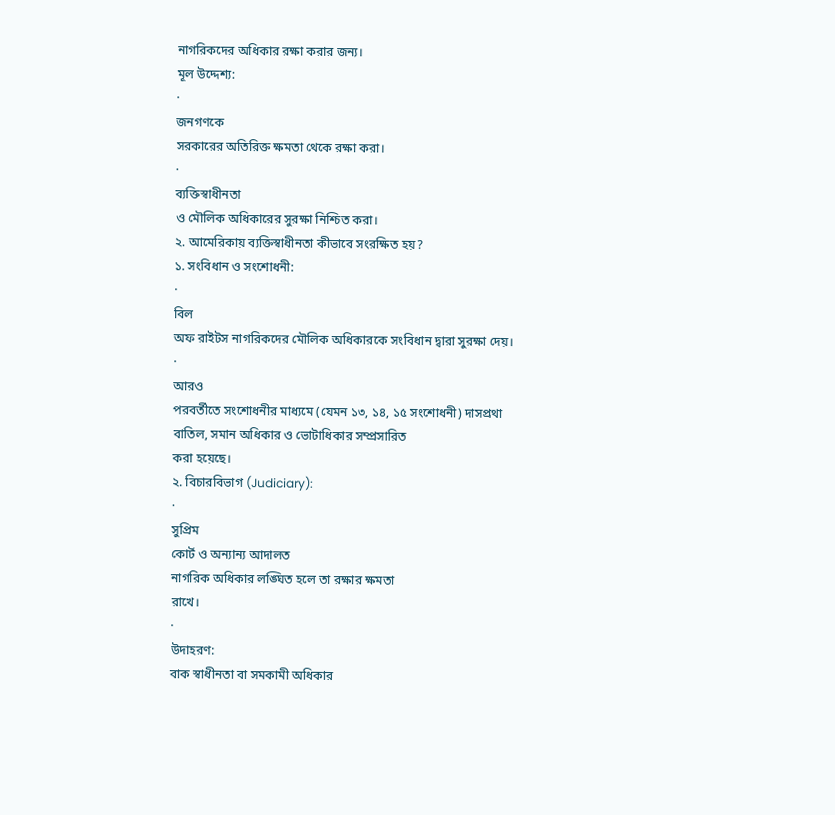নাগরিকদের অধিকার রক্ষা করার জন্য।
মূল উদ্দেশ্য:
·
জনগণকে
সরকারের অতিরিক্ত ক্ষমতা থেকে রক্ষা করা।
·
ব্যক্তিস্বাধীনতা
ও মৌলিক অধিকারের সুরক্ষা নিশ্চিত করা।
২. আমেরিকায় ব্যক্তিস্বাধীনতা কীভাবে সংরক্ষিত হয়?
১. সংবিধান ও সংশোধনী:
·
বিল
অফ রাইটস নাগরিকদের মৌলিক অধিকারকে সংবিধান দ্বারা সুরক্ষা দেয়।
·
আরও
পরবর্তীতে সংশোধনীর মাধ্যমে (যেমন ১৩, ১৪, ১৫ সংশোধনী) দাসপ্রথা
বাতিল, সমান অধিকার ও ভোটাধিকার সম্প্রসারিত
করা হয়েছে।
২. বিচারবিভাগ (Judiciary):
·
সুপ্রিম
কোর্ট ও অন্যান্য আদালত
নাগরিক অধিকার লঙ্ঘিত হলে তা রক্ষার ক্ষমতা
রাখে।
·
উদাহরণ:
বাক স্বাধীনতা বা সমকামী অধিকার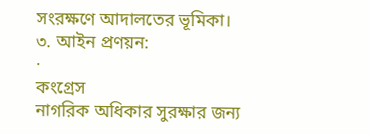সংরক্ষণে আদালতের ভূমিকা।
৩. আইন প্রণয়ন:
·
কংগ্রেস
নাগরিক অধিকার সুরক্ষার জন্য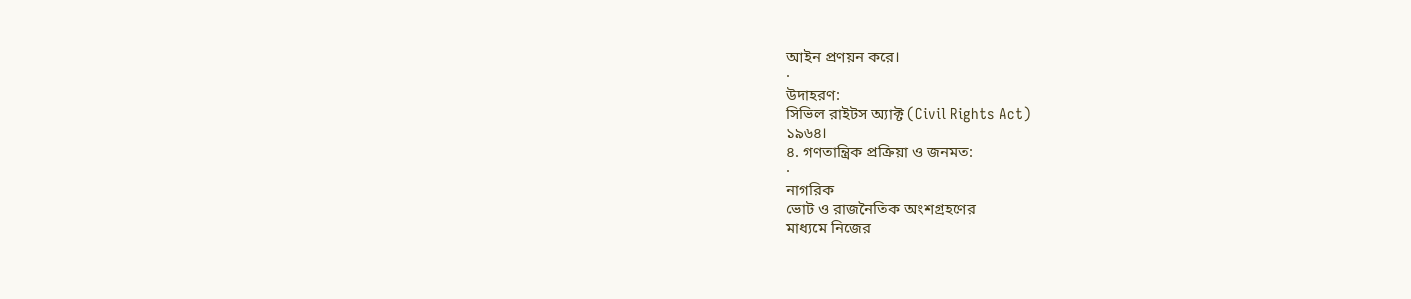আইন প্রণয়ন করে।
·
উদাহরণ:
সিভিল রাইটস অ্যাক্ট (Civil Rights Act)
১৯৬৪।
৪. গণতান্ত্রিক প্রক্রিয়া ও জনমত:
·
নাগরিক
ভোট ও রাজনৈতিক অংশগ্রহণের
মাধ্যমে নিজের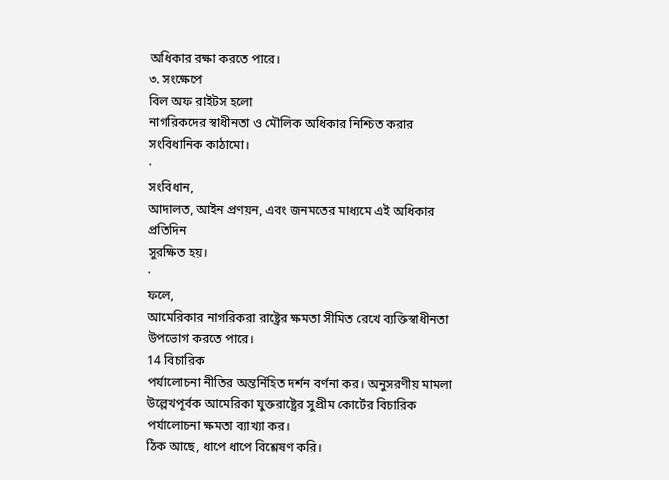অধিকার রক্ষা করতে পারে।
৩. সংক্ষেপে
বিল অফ রাইটস হলো
নাগরিকদের স্বাধীনতা ও মৌলিক অধিকার নিশ্চিত করার সংবিধানিক কাঠামো।
·
সংবিধান,
আদালত, আইন প্রণয়ন, এবং জনমতের মাধ্যমে এই অধিকার প্রতিদিন
সুরক্ষিত হয়।
·
ফলে,
আমেরিকার নাগরিকরা রাষ্ট্রের ক্ষমতা সীমিত রেখে ব্যক্তিস্বাধীনতা উপভোগ করতে পারে।
14 বিচারিক
পর্যালোচনা নীতির অন্তর্নিহিত দর্শন বর্ণনা কর। অনুসরণীয় মামলা উল্লেখপূর্বক আমেরিকা যুক্তরাষ্ট্রের সুপ্রীম কোর্টের বিচারিক পর্যালোচনা ক্ষমতা ব্যাখ্যা কর।
ঠিক আছে, ধাপে ধাপে বিশ্লেষণ করি।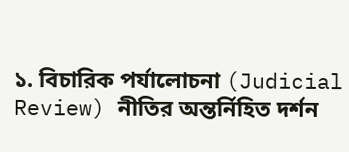১. বিচারিক পর্যালোচনা (Judicial
Review) নীতির অন্তর্নিহিত দর্শন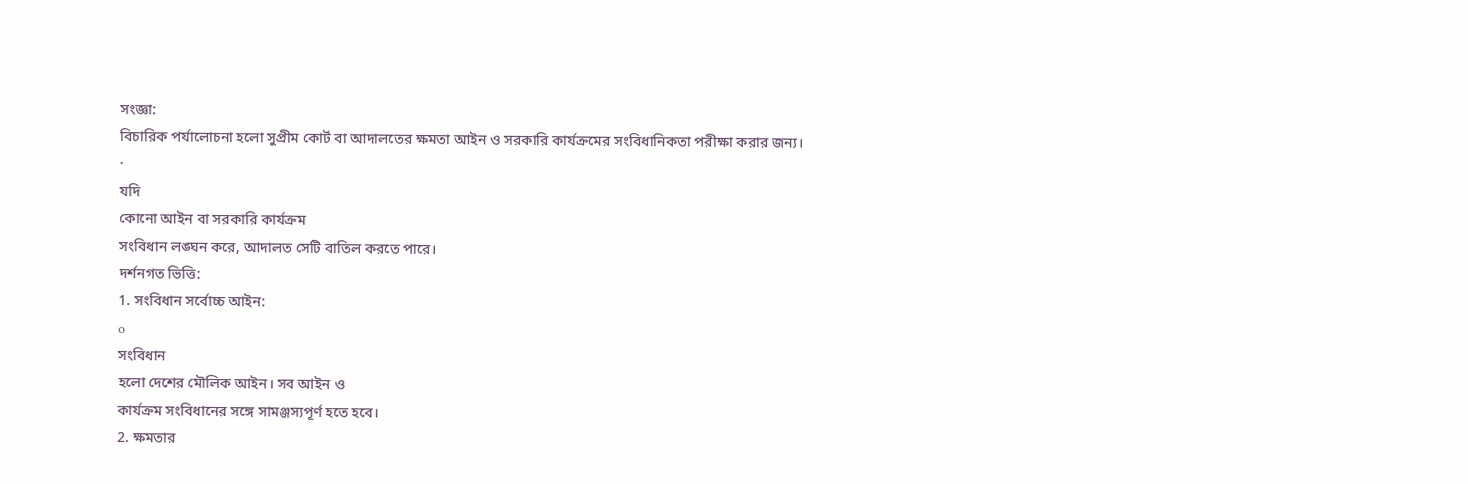সংজ্ঞা:
বিচারিক পর্যালোচনা হলো সুপ্রীম কোর্ট বা আদালতের ক্ষমতা আইন ও সরকারি কার্যক্রমের সংবিধানিকতা পরীক্ষা করার জন্য।
·
যদি
কোনো আইন বা সরকারি কার্যক্রম
সংবিধান লঙ্ঘন করে, আদালত সেটি বাতিল করতে পারে।
দর্শনগত ভিত্তি:
1. সংবিধান সর্বোচ্চ আইন:
o
সংবিধান
হলো দেশের মৌলিক আইন। সব আইন ও
কার্যক্রম সংবিধানের সঙ্গে সামঞ্জস্যপূর্ণ হতে হবে।
2. ক্ষমতার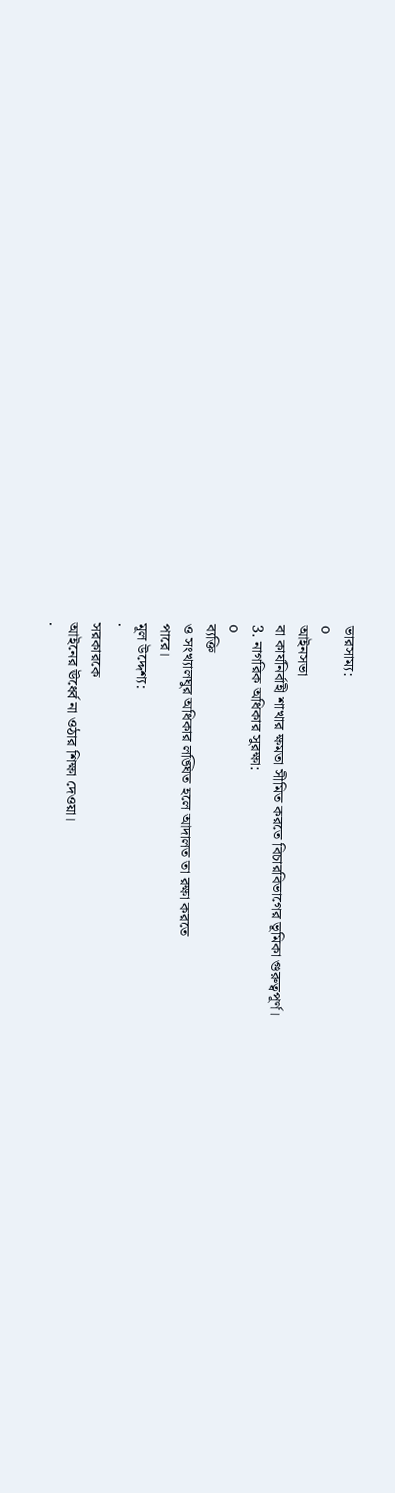ভারসাম্য:
o
আইনসভা
বা কার্যনির্বাহী শাখার ক্ষমতা সীমিত করতে বিচারবিভাগের ভূমিকা গুরুত্বপূর্ণ।
3. নাগরিক অধিকার সুরক্ষা:
o
ব্যক্তি
ও সংখ্যালঘুর অধিকার লঙ্ঘিত হলে আদালত তা রক্ষা করতে
পারে।
মূল উদ্দেশ্য:
·
সরকারকে
আইনের ঊর্ধ্বে না ওঠার শিক্ষা দেওয়া।
·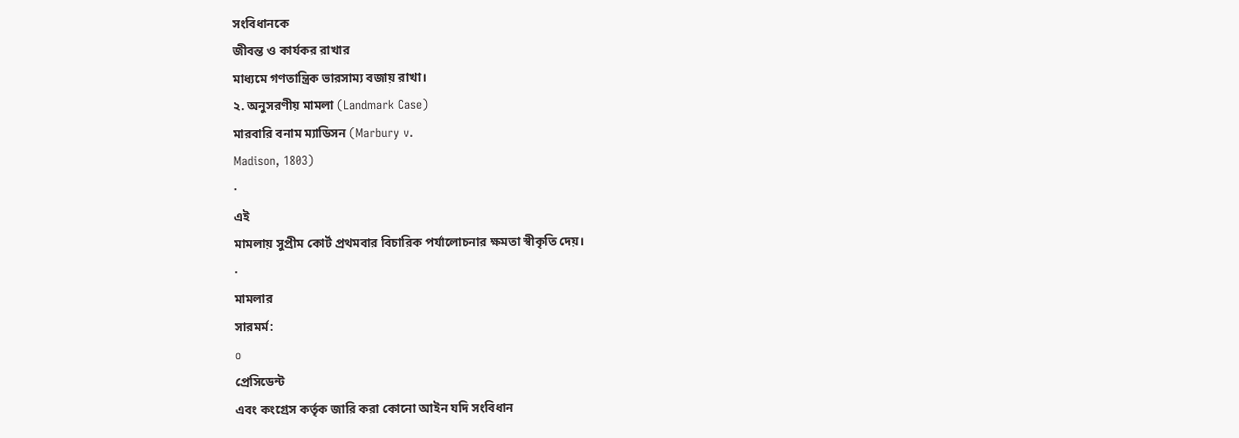সংবিধানকে
জীবন্ত ও কার্যকর রাখার
মাধ্যমে গণতান্ত্রিক ভারসাম্য বজায় রাখা।
২. অনুসরণীয় মামলা (Landmark Case)
মারবারি বনাম ম্যাডিসন (Marbury v.
Madison, 1803)
·
এই
মামলায় সুপ্রীম কোর্ট প্রথমবার বিচারিক পর্যালোচনার ক্ষমতা স্বীকৃতি দেয়।
·
মামলার
সারমর্ম:
o
প্রেসিডেন্ট
এবং কংগ্রেস কর্তৃক জারি করা কোনো আইন যদি সংবিধান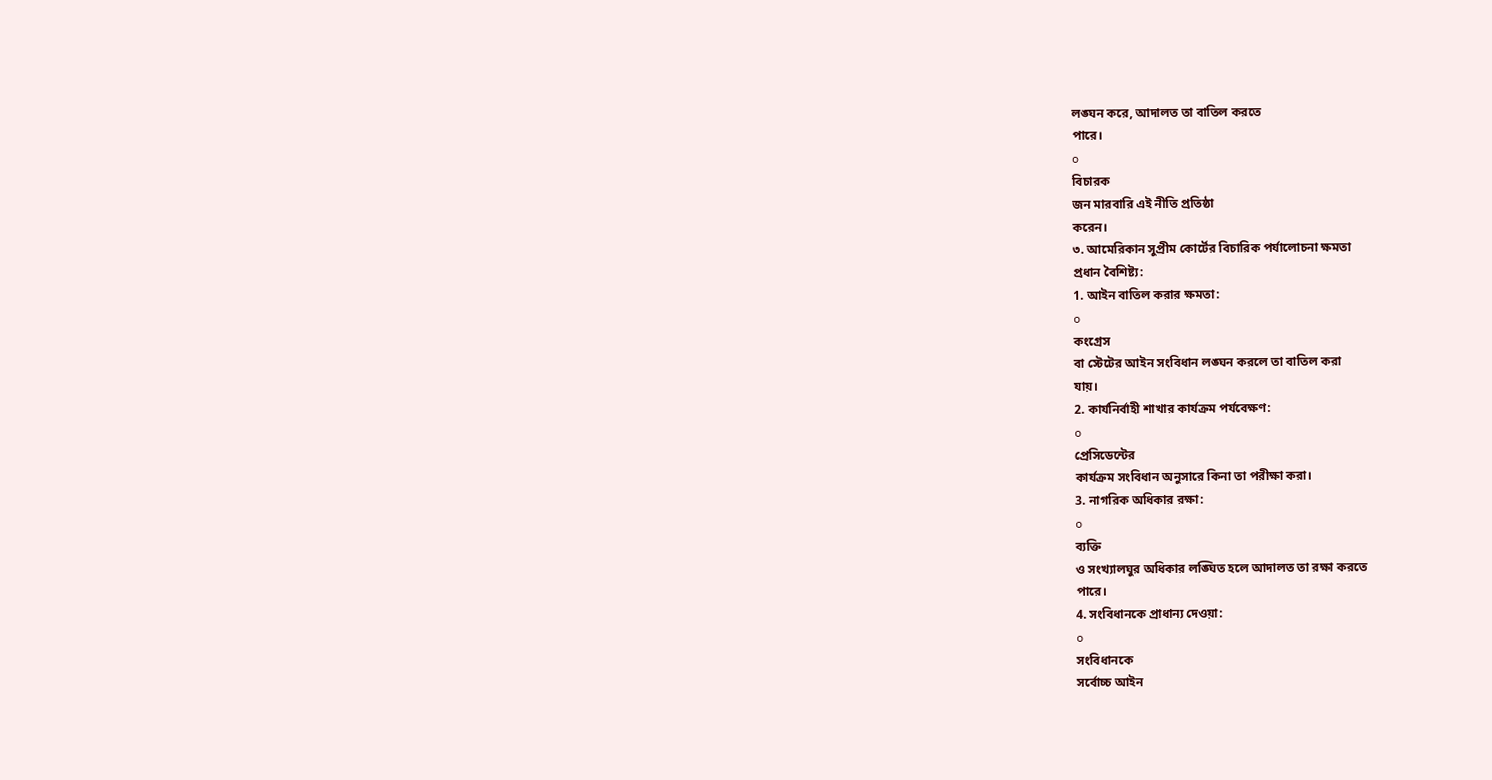লঙ্ঘন করে, আদালত তা বাতিল করতে
পারে।
o
বিচারক
জন মারবারি এই নীতি প্রতিষ্ঠা
করেন।
৩. আমেরিকান সুপ্রীম কোর্টের বিচারিক পর্যালোচনা ক্ষমতা
প্রধান বৈশিষ্ট্য:
1. আইন বাতিল করার ক্ষমতা:
o
কংগ্রেস
বা স্টেটের আইন সংবিধান লঙ্ঘন করলে তা বাতিল করা
যায়।
2. কার্যনির্বাহী শাখার কার্যক্রম পর্যবেক্ষণ:
o
প্রেসিডেন্টের
কার্যক্রম সংবিধান অনুসারে কিনা তা পরীক্ষা করা।
3. নাগরিক অধিকার রক্ষা:
o
ব্যক্তি
ও সংখ্যালঘুর অধিকার লঙ্ঘিত হলে আদালত তা রক্ষা করতে
পারে।
4. সংবিধানকে প্রাধান্য দেওয়া:
o
সংবিধানকে
সর্বোচ্চ আইন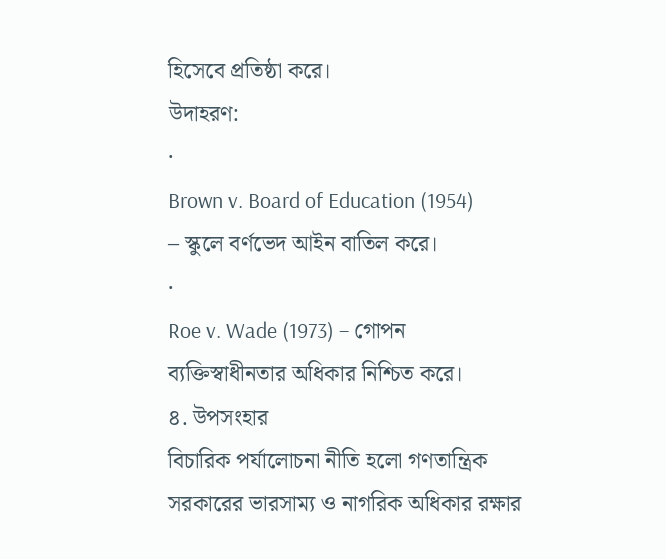হিসেবে প্রতিষ্ঠা করে।
উদাহরণ:
·
Brown v. Board of Education (1954)
– স্কুলে বর্ণভেদ আইন বাতিল করে।
·
Roe v. Wade (1973) – গোপন ব্যক্তিস্বাধীনতার অধিকার নিশ্চিত করে।
৪. উপসংহার
বিচারিক পর্যালোচনা নীতি হলো গণতান্ত্রিক সরকারের ভারসাম্য ও নাগরিক অধিকার রক্ষার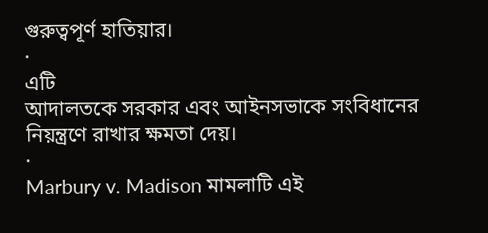গুরুত্বপূর্ণ হাতিয়ার।
·
এটি
আদালতকে সরকার এবং আইনসভাকে সংবিধানের নিয়ন্ত্রণে রাখার ক্ষমতা দেয়।
·
Marbury v. Madison মামলাটি এই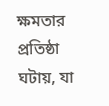ক্ষমতার প্রতিষ্ঠা
ঘটায়, যা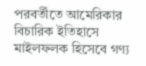পরবর্তীতে আমেরিকার
বিচারিক ইতিহাসে মাইলফলক হিসেবে গণ্য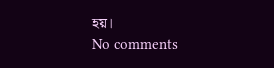হয়।
No comments